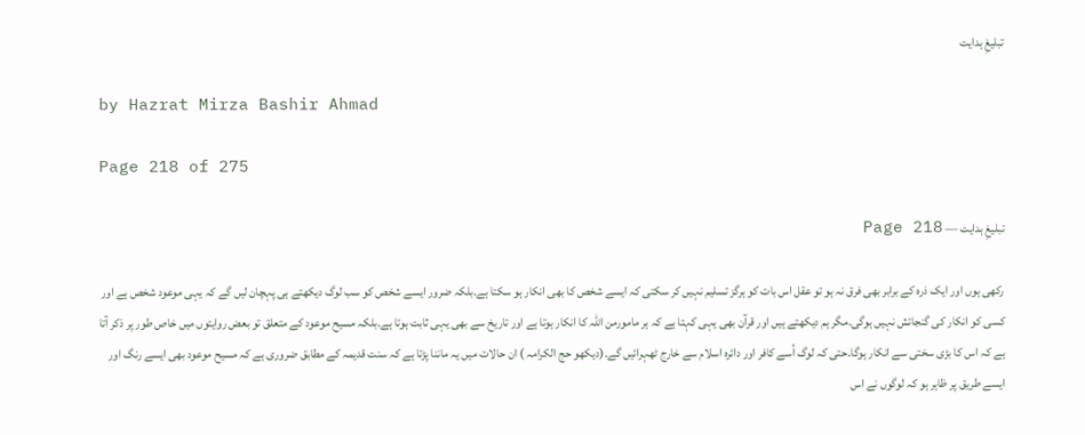تبلیغِ ہدایت

by Hazrat Mirza Bashir Ahmad

Page 218 of 275

تبلیغِ ہدایت — Page 218

رکھی ہوں اور ایک ذرہ کے برابر بھی فرق نہ ہو تو عقل اس بات کو ہرگز تسلیم نہیں کر سکتی کہ ایسے شخص کا بھی انکار ہو سکتا ہے۔بلکہ ضرور ایسے شخص کو سب لوگ دیکھتے ہی پہچان لیں گے کہ یہی موعود شخص ہے اور کسی کو انکار کی گنجائش نہیں ہوگی۔مگر ہم دیکھتے ہیں اور قرآن بھی یہی کہتا ہے کہ ہر مامورمن اللہ کا انکار ہوتا ہے اور تاریخ سے بھی یہی ثابت ہوتا ہے۔بلکہ مسیح موعود کے متعلق تو بعض روایتوں میں خاص طور پر ذکر آتا ہے کہ اس کا بڑی سختی سے انکار ہوگا۔حتی کہ لوگ اُسے کافر اور دائرہ اسلام سے خارج ٹھہرائیں گے۔(دیکھو حج الکرامہ ) ان حالات میں یہ ماننا پڑتا ہے کہ سنت قدیمہ کے مطابق ضروری ہے کہ مسیح موعود بھی ایسے رنگ اور ایسے طریق پر ظاہر ہو کہ لوگوں نے اس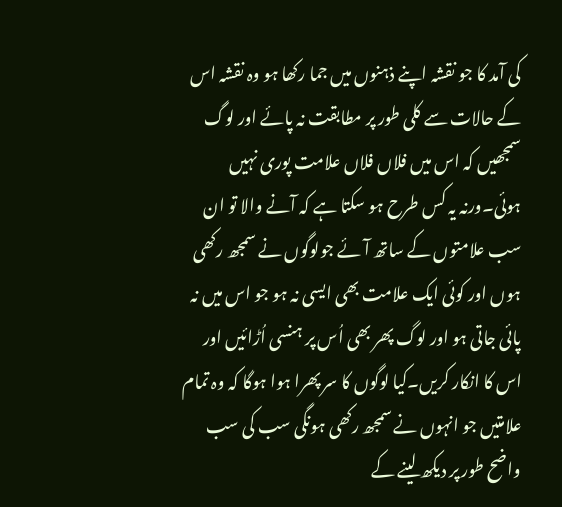کی آمد کا جو نقشہ اپنے ذہنوں میں جما رکھا ہو وہ نقشہ اس کے حالات سے کلی طور پر مطابقت نہ پائے اور لوگ سمجھیں کہ اس میں فلاں فلاں علامت پوری نہیں ہوئی۔ورنہ یہ کس طرح ہو سکتا ہے کہ آنے والا تو ان سب علامتوں کے ساتھ آئے جولوگوں نے سمجھ رکھی ہوں اور کوئی ایک علامت بھی ایسی نہ ہو جو اس میں نہ پائی جاتی ہو اور لوگ پھر بھی اُس پر ہنسی اُڑائیں اور اس کا انکار کریں۔کیا لوگوں کا سر پھرا ہوا ہوگا کہ وہ تمام علامتیں جو انہوں نے سمجھ رکھی ہونگی سب کی سب واضح طور پر دیکھ لینے کے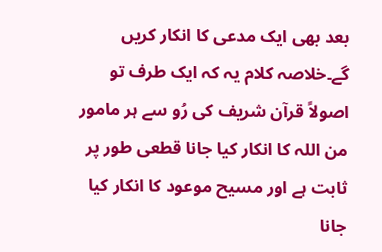بعد بھی ایک مدعی کا انکار کریں گے۔خلاصہ کلام یہ کہ ایک طرف تو اصولاً قرآن شریف کی رُو سے ہر مامور من اللہ کا انکار کیا جانا قطعی طور پر ثابت ہے اور مسیح موعود کا انکار کیا جانا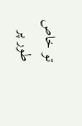تو خاص طور پر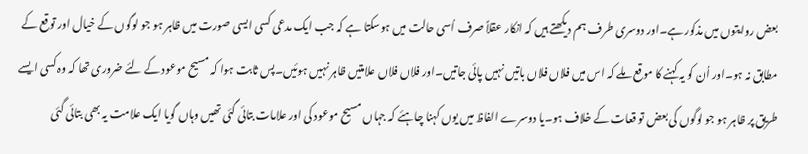بعض روایتوں میں مذکور ہے۔اور دوسری طرف ہم دیکھتے ہیں کہ انکار عقلاً صرف اُسی حالت میں ہوسکتا ہے کہ جب ایک مدعی کسی ایسی صورت میں ظاہر ہو جو لوگوں کے خیال اور توقع کے مطابق نہ ہو۔اور اُن کو یہ کہنے کا موقع ملے کہ اس میں فلاں فلاں باتیں نہیں پائی جاتیں۔اور فلاں فلاں علامتیں ظاہر نہیں ہوئیں۔پس ثابت ہوا کہ مسیح موعود کے لئے ضروری تھا کہ وہ کسی ایسے طریق پر ظاہر ہو جو لوگوں کی بعض تو قعات کے خلاف ہو۔یا دوسرے الفاظ میں یوں کہنا چاہئے کہ جہاں مسیح موعود کی اور علامات بتائی گئی تھیں وہاں گویا ایک علامت یہ بھی بتائی گئی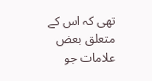تھی کہ اس کے متعلق بعض علامات جو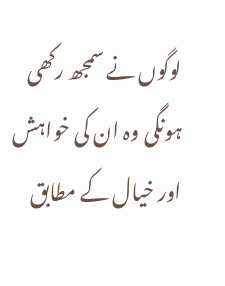لوگوں نے سمجھ رکھی ہونگی وہ ان کی خواہش اور خیال کے مطابق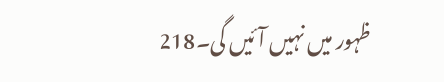ظہور میں نہیں آئیں گی۔218